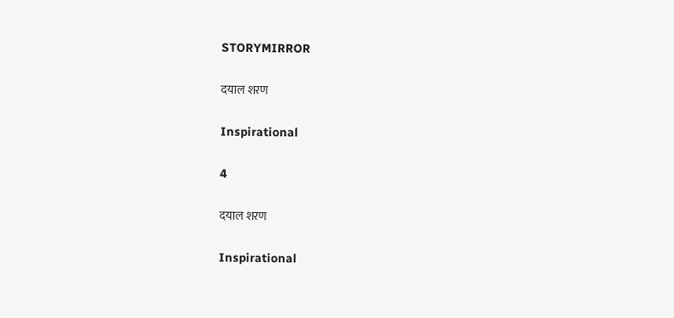STORYMIRROR

दयाल शरण

Inspirational

4

दयाल शरण

Inspirational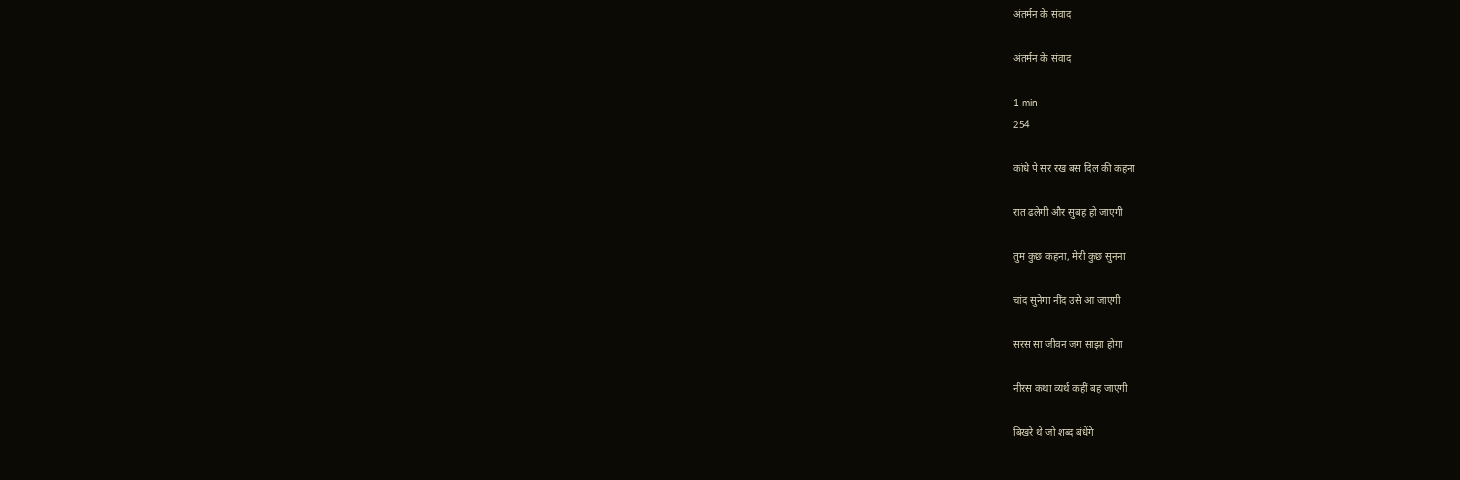अंतर्मन के संवाद

अंतर्मन के संवाद

1 min
254

कांधे पे सर रख बस दिल की कहना

रात ढलेगी और सुबह हो जाएगी

तुम कुछ कहना, मेरी कुछ सुनना

चांद सुनेगा नींद उसे आ जाएगी

सरस सा जीवन जग साझा होगा

नीरस कथा व्यर्थ कहीं बह जाएगी

बिखरे थे जो शब्द बंधेंगे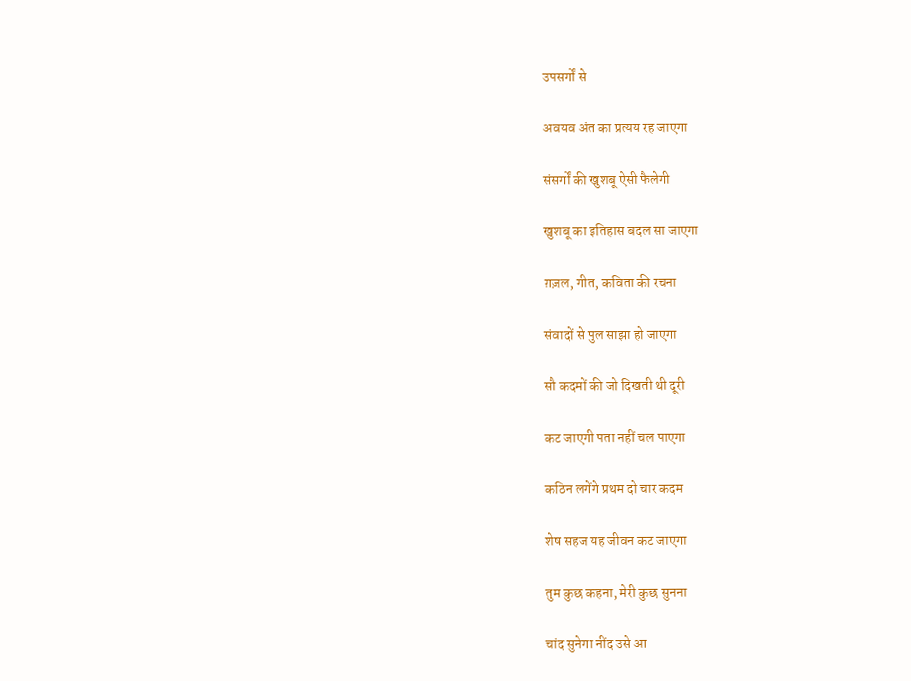उपसर्गों से

अवयव अंत का प्रत्यय रह जाएगा

संसर्गों की खुशबू ऐसी फैलेगी

खुशबू का इतिहास बदल सा जाएगा

ग़ज़ल, गीत, कविता की रचना

संवादों से पुल साझा हो जाएगा

सौ कदमों की जो दिखती थी दूरी

कट जाएगी पता नहीं चल पाएगा

कठिन लगेंगे प्रथम दो चार कदम

शेष सहज यह जीवन कट जाएगा

तुम कुछ कहना, मेरी कुछ सुनना

चांद सुनेगा नींद उसे आ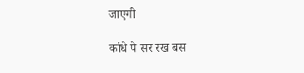जाएगी

कांधे पे सर रख बस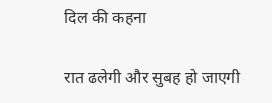दिल की कहना

रात ढलेगी और सुबह हो जाएगी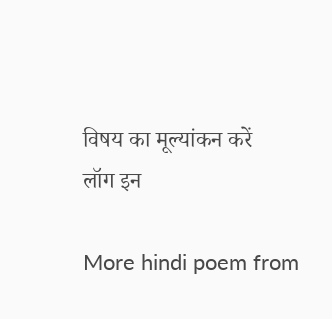विषय का मूल्यांकन करें
लॉग इन

More hindi poem from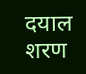दयाल शरण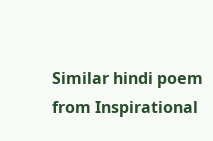Similar hindi poem from Inspirational